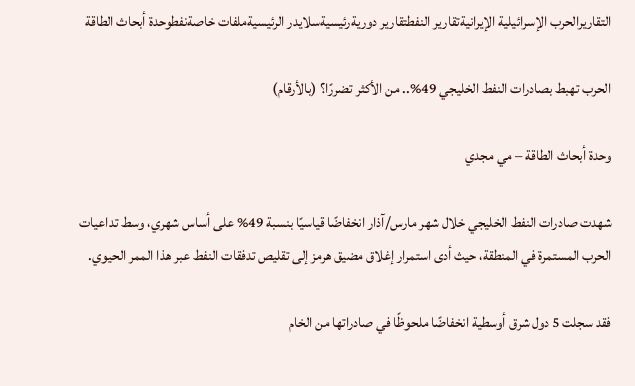التقاريرالحرب الإسرائيلية الإيرانيةتقارير النفطتقارير دوريةرئيسيةسلايدر الرئيسيةملفات خاصةنفطوحدة أبحاث الطاقة

الحرب تهبط بصادرات النفط الخليجي 49%.. من الأكثر تضررًا؟ (بالأرقام)

وحدة أبحاث الطاقة – مي مجدي

شهدت صادرات النفط الخليجي خلال شهر مارس/آذار انخفاضًا قياسيًا بنسبة 49% على أساس شهري، وسط تداعيات الحرب المستمرة في المنطقة، حيث أدى استمرار إغلاق مضيق هرمز إلى تقليص تدفقات النفط عبر هذا الممر الحيوي.

فقد سجلت 5 دول شرق أوسطية انخفاضًا ملحوظًا في صادراتها من الخام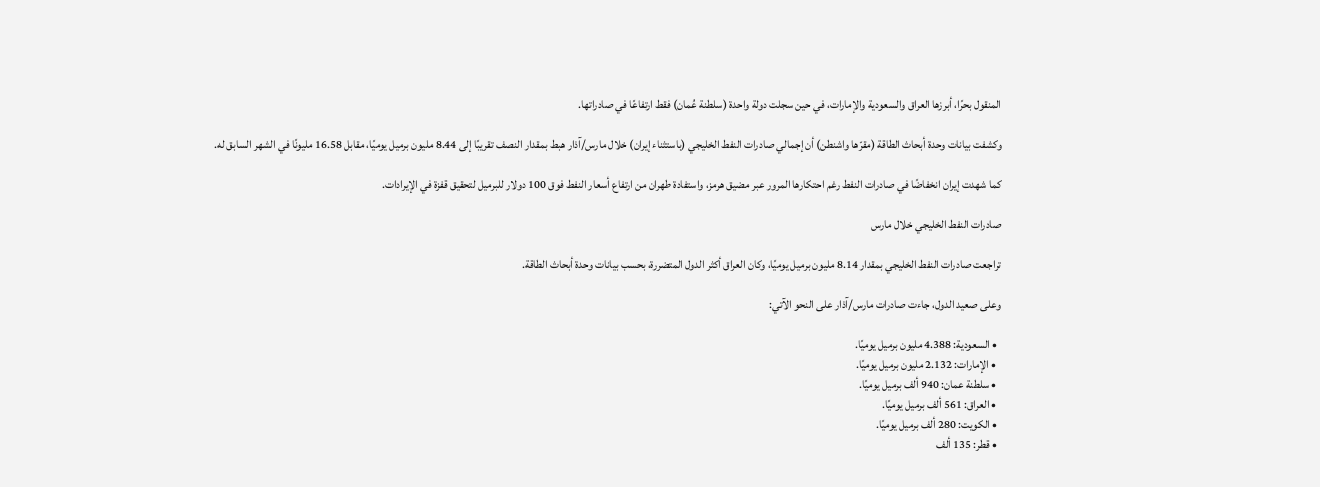المنقول بحرًا، أبرزها العراق والسعودية والإمارات، في حين سجلت دولة واحدة (سلطنة عُمان) فقط ارتفاعًا في صادراتها.

وكشفت بيانات وحدة أبحاث الطاقة (مقرّها واشنطن) أن إجمالي صادرات النفط الخليجي (باستثناء إيران) خلال مارس/آذار هبط بمقدار النصف تقريبًا إلى 8.44 مليون برميل يوميًا، مقابل 16.58 مليونًا في الشهر السابق له.

كما شهدت إيران انخفاضًا في صادرات النفط رغم احتكارها المرور عبر مضيق هرمز، واستفادة طهران من ارتفاع أسعار النفط فوق 100 دولار للبرميل لتحقيق قفزة في الإيرادات.

صادرات النفط الخليجي خلال مارس

تراجعت صادرات النفط الخليجي بمقدار 8.14 مليون برميل يوميًا، وكان العراق أكثر الدول المتضررة، بحسب بيانات وحدة أبحاث الطاقة.

وعلى صعيد الدول، جاءت صادرات مارس/آذار على النحو الآتي:

  • السعودية: 4.388 مليون برميل يوميًا.
  • الإمارات: 2.132 مليون برميل يوميًا.
  • سلطنة عمان: 940 ألف برميل يوميًا.
  • العراق: 561 ألف برميل يوميًا.
  • الكويت: 280 ألف برميل يوميًا.
  • قطر: 135 ألف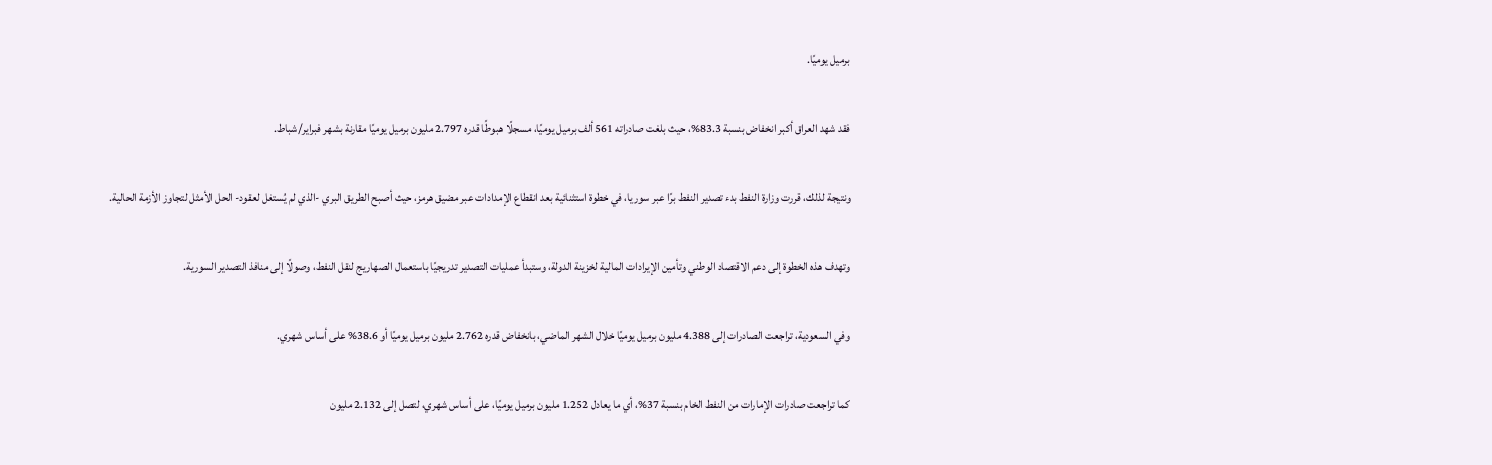برميل يوميًا.

فقد شهد العراق أكبر انخفاض بنسبة 83.3%، حيث بلغت صادراته 561 ألف برميل يوميًا، مسجلًا هبوطًا قدره 2.797 مليون برميل يوميًا مقارنة بشهر فبراير/شباط.

ونتيجة لذلك، قررت وزارة النفط بدء تصدير النفط برًا عبر سوريا، في خطوة استثنائية بعد انقطاع الإمدادات عبر مضيق هرمز، حيث أصبح الطريق البري -الذي لم يُستغل لعقود- الحل الأمثل لتجاوز الأزمة الحالية.

وتهدف هذه الخطوة إلى دعم الاقتصاد الوطني وتأمين الإيرادات المالية لخزينة الدولة، وستبدأ عمليات التصدير تدريجيًا باستعمال الصهاريج لنقل النفط، وصولًا إلى منافذ التصدير السورية.

وفي السعودية، تراجعت الصادرات إلى 4.388 مليون برميل يوميًا خلال الشهر الماضي، بانخفاض قدره 2.762 مليون برميل يوميًا أو 38.6% على أساس شهري.

كما تراجعت صادرات الإمارات من النفط الخام بنسبة 37%، أي ما يعادل 1.252 مليون برميل يوميًا، على أساس شهري، لتصل إلى 2.132 مليون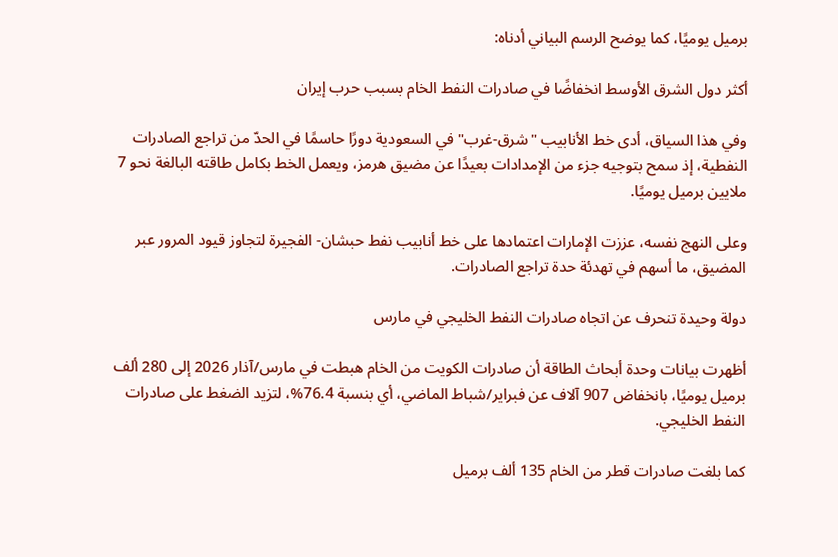برميل يوميًا، كما يوضح الرسم البياني أدناه:

أكثر دول الشرق الأوسط انخفاضًا في صادرات النفط الخام بسبب حرب إيران

وفي هذا السياق، أدى خط الأنابيب "شرق-غرب" في السعودية دورًا حاسمًا في الحدّ من تراجع الصادرات النفطية، إذ سمح بتوجيه جزء من الإمدادات بعيدًا عن مضيق هرمز، ويعمل الخط بكامل طاقته البالغة نحو 7 ملايين برميل يوميًا.

وعلى النهج نفسه، عززت الإمارات اعتمادها على خط أنابيب نفط حبشان- الفجيرة لتجاوز قيود المرور عبر المضيق، ما أسهم في تهدئة حدة تراجع الصادرات.

دولة وحيدة تنحرف عن اتجاه صادرات النفط الخليجي في مارس

أظهرت بيانات وحدة أبحاث الطاقة أن صادرات الكويت من الخام هبطت في مارس/آذار 2026 إلى 280 ألف برميل يوميًا، بانخفاض 907 آلاف عن فبراير/شباط الماضي، أي بنسبة 76.4%، لتزيد الضغط على صادرات النفط الخليجي.

كما بلغت صادرات قطر من الخام 135 ألف برميل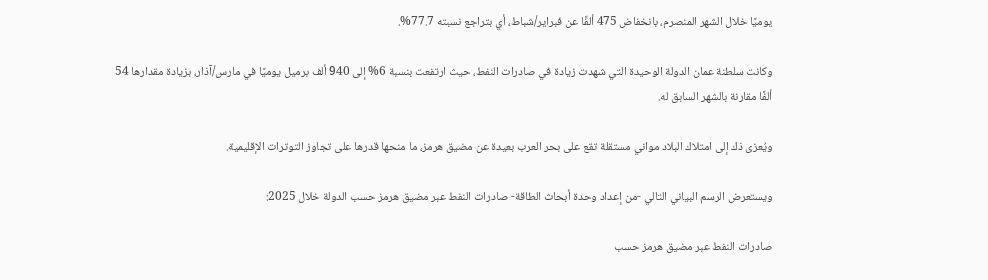يوميًا خلال الشهر المنصرم، بانخفاض 475 ألفًا عن فبراير/شباط، أي بتراجع نسبته 77.7%.

وكانت سلطنة عمان الدولة الوحيدة التي شهدت زيادة في صادرات النفط، حيث ارتفعت بنسبة 6% إلى 940 ألف برميل يوميًا في مارس/آذار، بزيادة مقدارها 54 ألفًا مقارنة بالشهر السابق له.

ويُعزى ذك إلى امتلاك البلاد مواني مستقلة تقع على بحر العرب بعيدة عن مضيق هرمز، ما منحها قدرها على تجاوز التوترات الإقليمية.

ويستعرض الرسم البياني التالي -من إعداد وحدة أبحاث الطاقة- صادرات النفط عبر مضيق هرمز حسب الدولة خلال 2025:

صادرات النفط عبر مضيق هرمز حسب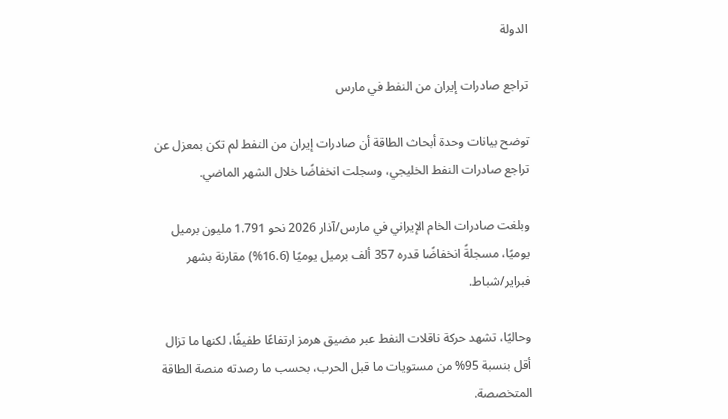الدولة

تراجع صادرات إيران من النفط في مارس

توضح بيانات وحدة أبحاث الطاقة أن صادرات إيران من النفط لم تكن بمعزل عن تراجع صادرات النفط الخليجي، وسجلت انخفاضًا خلال الشهر الماضي.

وبلغت صادرات الخام الإيراني في مارس/آذار 2026 نحو 1.791 مليون برميل يوميًا، مسجلةً انخفاضًا قدره 357 ألف برميل يوميًا (16.6%) مقارنة بشهر فبراير/شباط.

وحاليًا، تشهد حركة ناقلات النفط عبر مضيق هرمز ارتفاعًا طفيفًا، لكنها ما تزال أقل بنسبة 95% من مستويات ما قبل الحرب، بحسب ما رصدته منصة الطاقة المتخصصة.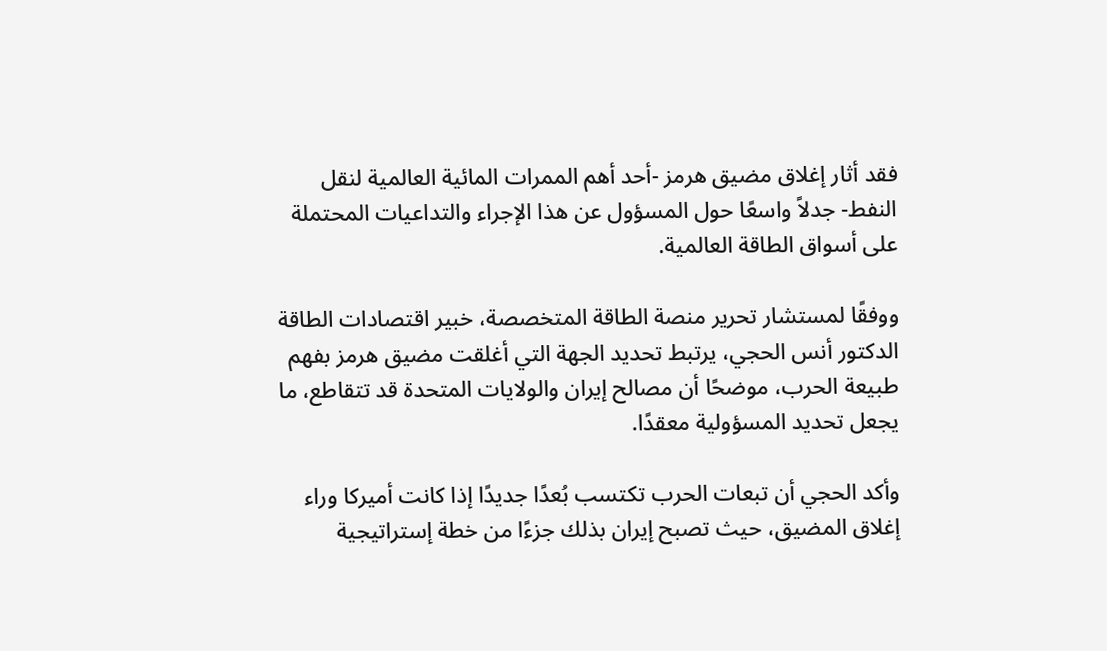فقد أثار إغلاق مضيق هرمز -أحد أهم الممرات المائية العالمية لنقل النفط- جدلاً واسعًا حول المسؤول عن هذا الإجراء والتداعيات المحتملة على أسواق الطاقة العالمية.

ووفقًا لمستشار تحرير منصة الطاقة المتخصصة، خبير اقتصادات الطاقة الدكتور أنس الحجي، يرتبط تحديد الجهة التي أغلقت مضيق هرمز بفهم طبيعة الحرب، موضحًا أن مصالح إيران والولايات المتحدة قد تتقاطع، ما يجعل تحديد المسؤولية معقدًا.

وأكد الحجي أن تبعات الحرب تكتسب بُعدًا جديدًا إذا كانت أميركا وراء إغلاق المضيق، حيث تصبح إيران بذلك جزءًا من خطة إستراتيجية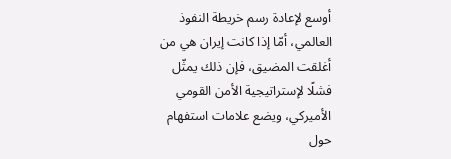أوسع لإعادة رسم خريطة النفوذ العالمي، أمّا إذا كانت إيران هي من أغلقت المضيق، فإن ذلك يمثّل فشلًا لإستراتيجية الأمن القومي الأميركي، ويضع علامات استفهام حول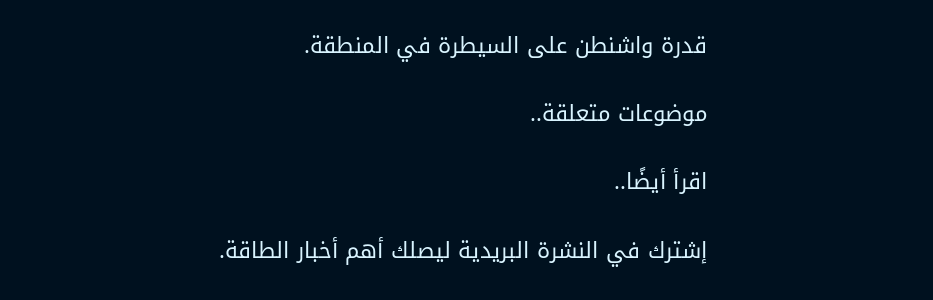قدرة واشنطن على السيطرة في المنطقة.

موضوعات متعلقة..

اقرأ أيضًا..

إشترك في النشرة البريدية ليصلك أهم أخبار الطاقة.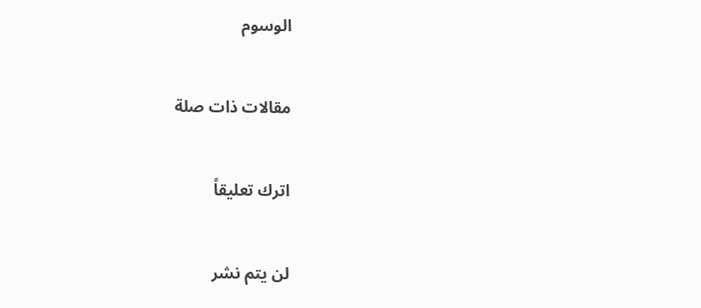الوسوم

مقالات ذات صلة

اترك تعليقاً

لن يتم نشر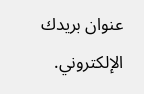عنوان بريدك الإلكتروني.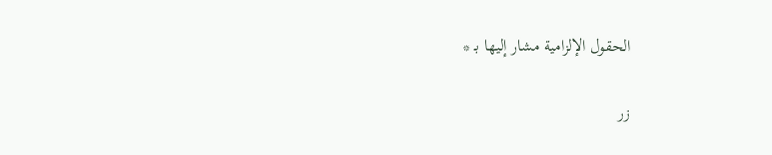الحقول الإلزامية مشار إليها بـ *

زر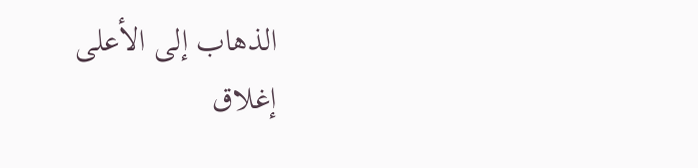الذهاب إلى الأعلى
إغلاق